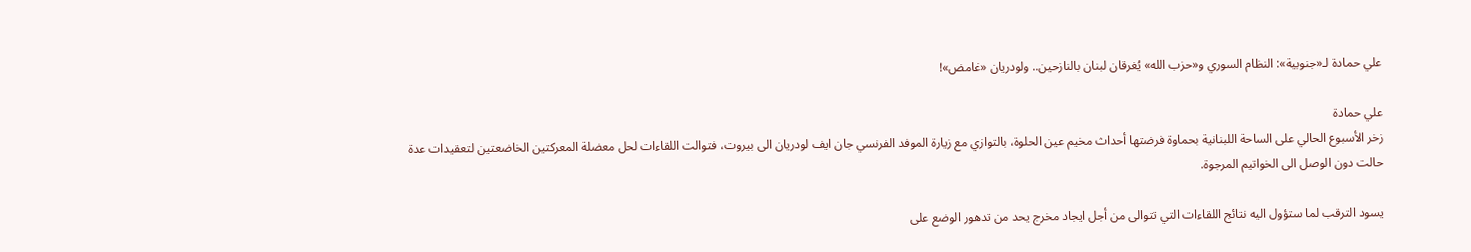علي حمادة لـ«جنوبية»: النظام السوري و«حزب الله» يُغرقان لبنان بالنازحين.. ولودريان «غامض»!

علي حمادة
زخر الأسبوع الحالي على الساحة اللبنانية بحماوة فرضتها أحداث مخيم عين الحلوة، بالتوازي مع زيارة الموفد الفرنسي جان ايف لودريان الى بيروت، فتوالت اللقاءات لحل معضلة المعركتين الخاضعتين لتعقيدات عدة حالت دون الوصل الى الخواتيم المرجوة.

يسود الترقب لما ستؤول اليه نتائج اللقاءات التي تتوالى من أجل ايجاد مخرج يحد من تدهور الوضع على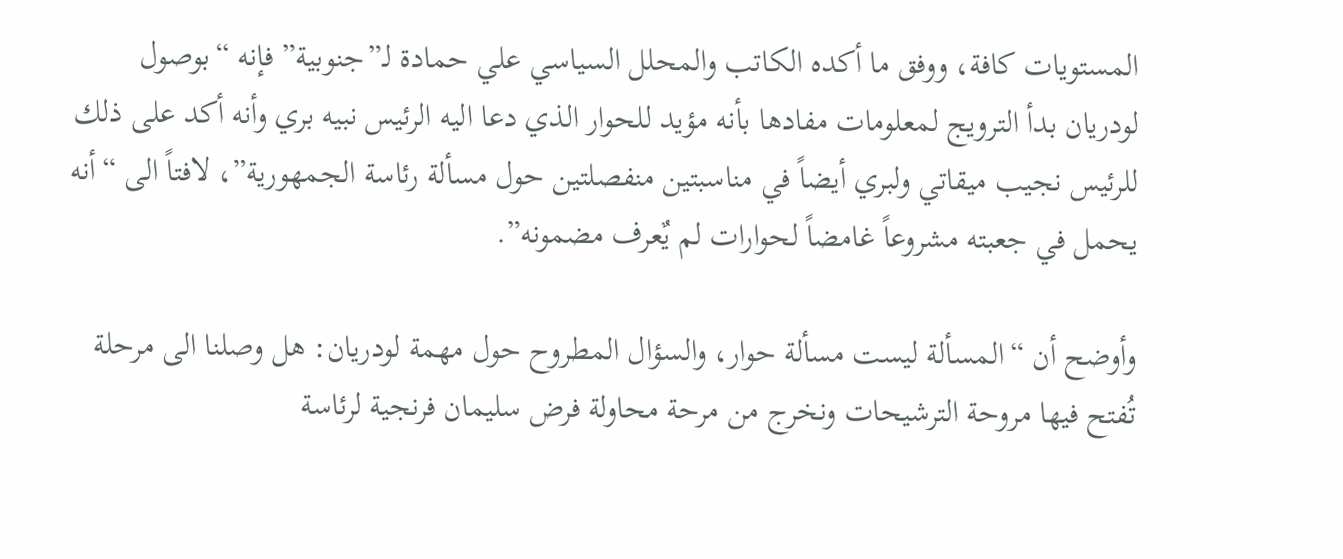المستويات كافة، ووفق ما أكده الكاتب والمحلل السياسي علي حمادة لـ”جنوبية” فإنه “بوصول لودريان بدأ الترويج لمعلومات مفادها بأنه مؤيد للحوار الذي دعا اليه الرئيس نبيه بري وأنه أكد على ذلك للرئيس نجيب ميقاتي ولبري أيضاً في مناسبتين منفصلتين حول مسألة رئاسة الجمهورية”، لافتاً الى “أنه يحمل في جعبته مشروعاً غامضاً لحوارات لم يٌعرف مضمونه”.

وأوضح أن “المسألة ليست مسألة حوار، والسؤال المطروح حول مهمة لودريان: هل وصلنا الى مرحلة تُفتح فيها مروحة الترشيحات ونخرج من مرحة محاولة فرض سليمان فرنجية لرئاسة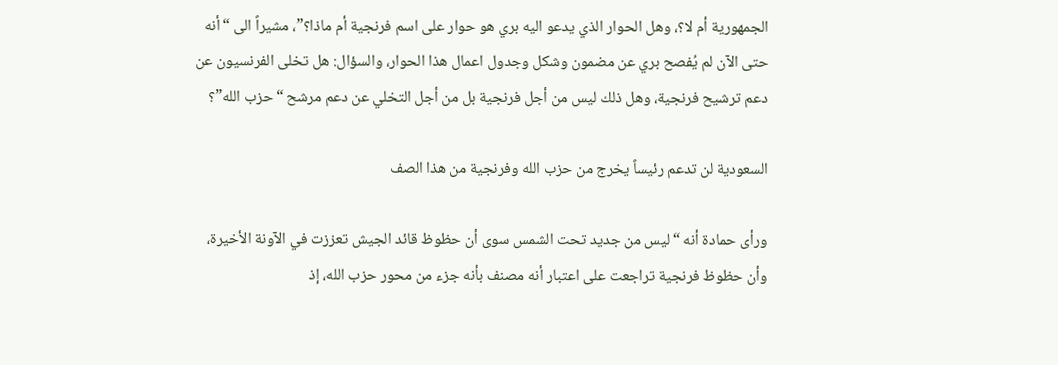الجمهورية أم لا؟، وهل الحوار الذي يدعو اليه بري هو حوار على اسم فرنجية أم ماذا؟”، مشيراً الى “أنه حتى الآن لم يُفصح بري عن مضمون وشكل وجدول اعمال هذا الحوار، والسؤال: هل تخلى الفرنسيون عن دعم ترشيح فرنجية، وهل ذلك ليس من أجل فرنجية بل من أجل التخلي عن دعم مرشح “حزب الله”؟

السعودية لن تدعم رئيساً يخرج من حزب الله وفرنجية من هذا الصف

ورأى حمادة أنه “ليس من جديد تحت الشمس سوى أن حظوظ قائد الجيش تعززت في الآونة الأخيرة، وأن حظوظ فرنجية تراجعت على اعتبار أنه مصنف بأنه جزء من محور حزب الله، إذ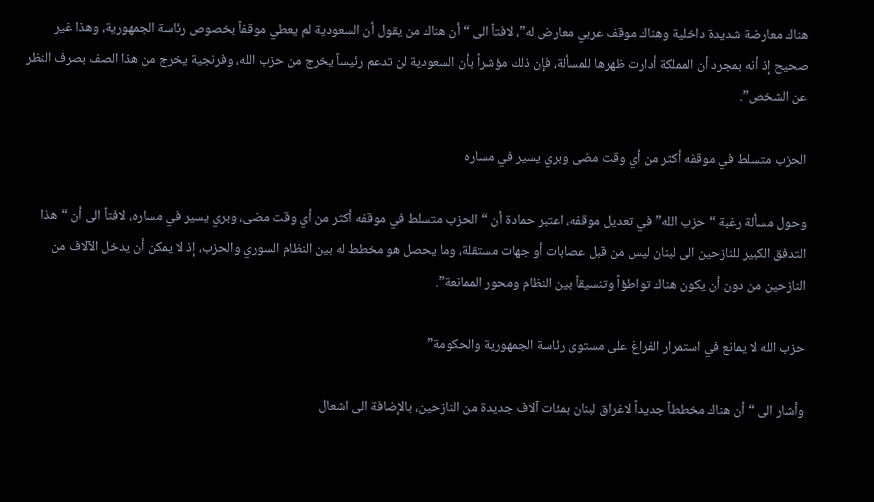هناك معارضة شديدة داخلية وهناك موقف عربي معارض له”، لافتاً الى “أن هناك من يقول أن السعودية لم يعطي موقفاً بخصوص رئاسة الجمهورية، وهذا غير صحيح إذ أنه بمجرد أن المملكة أدارت ظهرها للمسألة، فإن ذلك مؤشراً بأن السعودية لن تدعم رئيساً يخرج من حزب الله، وفرنجية يخرج من هذا الصف بصرف النظر عن الشخص”.

الحزب متسلط في موقفه أكثر من أي وقت مضى وبري يسير في مساره

وحول مسألة رغبة “حزب الله” في تعديل موقفه، اعتبر حمادة أن “الحزب متسلط في موقفه أكثر من أي وقت مضى، وبري يسير في مساره، لافتاً الى أن “هذا التدفق الكبير للنازحين الى لبنان ليس من قبل عصابات أو جهات مستقلة، وما يحصل هو مخطط له بين النظام السوري والحزب، إذ لا يمكن أن يدخل الآلاف من النازحين من دون أن يكون هناك تواطؤاً وتنسيقاً بين النظام ومحور الممانعة”.

حزب الله لا يمانع في استمرار الفراغ على مستوى رئاسة الجمهورية والحكومة”

وأشار الى “أن هناك مخططاً جديداً لاغراق لبنان بمئات آلاف جديدة من النازحين، بالإضافة الى اشعال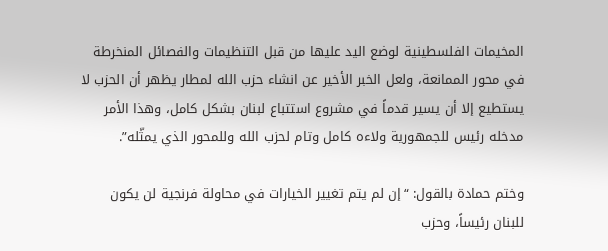المخيمات الفلسطينية لوضع اليد عليها من قبل التنظيمات والفصائل المنخرطة في محور الممانعة، ولعل الخبر الأخير عن انشاء حزب الله لمطار يظهر أن الحزب لا يستطيع إلا أن يسير قدماً في مشروع استتباع لبنان بشكل كامل، وهذا الأمر مدخله رئيس للجمهورية ولاءه كامل وتام لحزب الله وللمحور الذي يمثّله”.

وختم حمادة بالقول: “إن لم يتم تغيير الخيارات في محاولة فرنجية لن يكون للبنان رئيساً، وحزب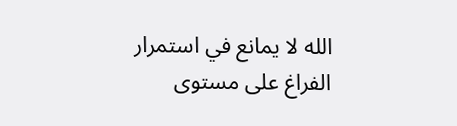الله لا يمانع في استمرار الفراغ على مستوى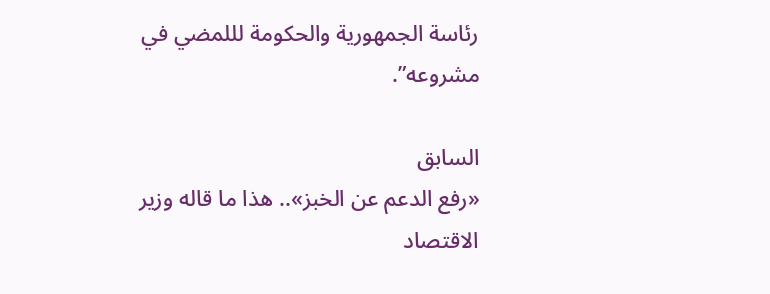رئاسة الجمهورية والحكومة لللمضي في مشروعه”.

السابق
«رفع الدعم عن الخبز».. هذا ما قاله وزير الاقتصاد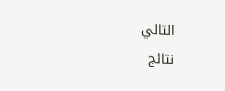التالي
نتائج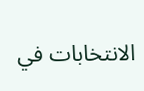الانتخابات في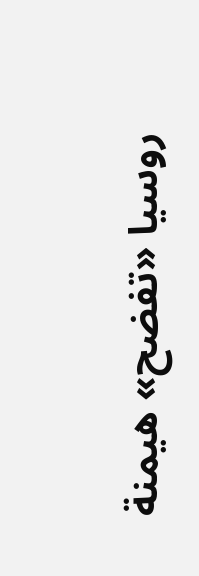روسيا «تفضح» هيمنة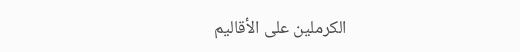الكرملين على الأقاليم